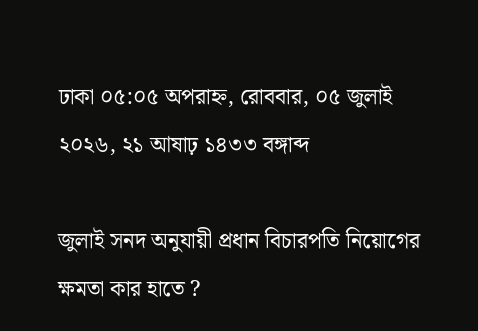ঢাকা ০৫:০৫ অপরাহ্ন, রোববার, ০৫ জুলাই ২০২৬, ২১ আষাঢ় ১৪৩৩ বঙ্গাব্দ

জুলাই সনদ অনুযায়ী প্রধান বিচারপতি নিয়োগের ক্ষমতা কার হাতে ?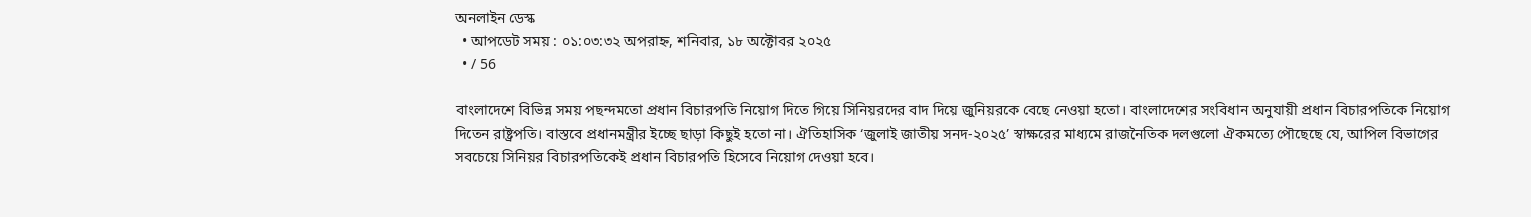অনলাইন ডেস্ক
  • আপডেট সময় : ০১:০৩:৩২ অপরাহ্ন, শনিবার, ১৮ অক্টোবর ২০২৫
  • / 56

বাংলাদেশে বিভিন্ন সময় পছন্দমতো প্রধান বিচারপতি নিয়োগ দিতে গিয়ে সিনিয়রদের বাদ দিয়ে জুনিয়রকে বেছে নেওয়া হতো। বাংলাদেশের সংবিধান অনুযায়ী প্রধান বিচারপতিকে নিয়োগ দিতেন রাষ্ট্রপতি। বাস্তবে প্রধানমন্ত্রীর ইচ্ছে ছাড়া কিছুই হতো না। ঐতিহাসিক ‘জুলাই জাতীয় সনদ-২০২৫’ স্বাক্ষরের মাধ্যমে রাজনৈতিক দলগুলো ঐকমত্যে পৌছেছে যে, আপিল বিভাগের সবচেয়ে সিনিয়র বিচারপতিকেই প্রধান বিচারপতি হিসেবে নিয়োগ দেওয়া হবে।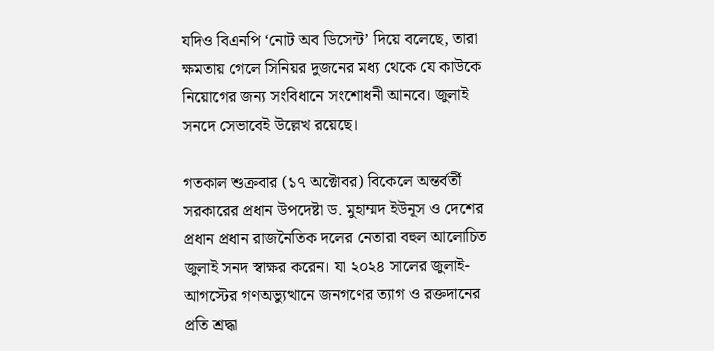যদিও বিএনপি ‘নোট অব ডিসেন্ট’ দিয়ে বলেছে, তারা ক্ষমতায় গেলে সিনিয়র দুজনের মধ্য থেকে যে কাউকে নিয়োগের জন্য সংবিধানে সংশোধনী আনবে। জুলাই সনদে সেভাবেই উল্লেখ রয়েছে।

গতকাল শুক্রবার (১৭ অক্টোবর) বিকেলে অন্তর্বর্তী সরকারের প্রধান উপদেষ্টা ড. মুহাম্মদ ইউনূস ও দেশের প্রধান প্রধান রাজনৈতিক দলের নেতারা বহুল আলোচিত জুলাই সনদ স্বাক্ষর করেন। যা ২০২৪ সালের জুলাই-আগস্টের গণঅভ্যুত্থানে জনগণের ত্যাগ ও রক্তদানের প্রতি শ্রদ্ধা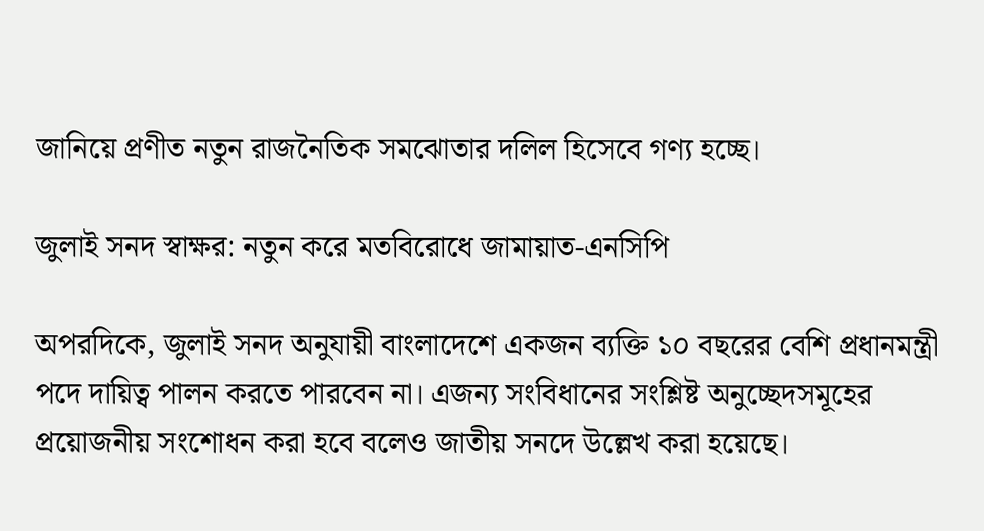জানিয়ে প্রণীত নতুন রাজনৈতিক সমঝোতার দলিল হিসেবে গণ্য হচ্ছে।

জুলাই সনদ স্বাক্ষর: নতুন করে মতবিরোধে জামায়াত-এনসিপি

অপরদিকে, জুলাই সনদ অনুযায়ী বাংলাদেশে একজন ব্যক্তি ১০ বছরের বেশি প্রধানমন্ত্রী পদে দায়িত্ব পালন করতে পারবেন না। এজন্য সংবিধানের সংশ্লিষ্ট অনুচ্ছেদসমূহের প্রয়োজনীয় সংশোধন করা হবে বলেও জাতীয় সনদে উল্লেখ করা হয়েছে।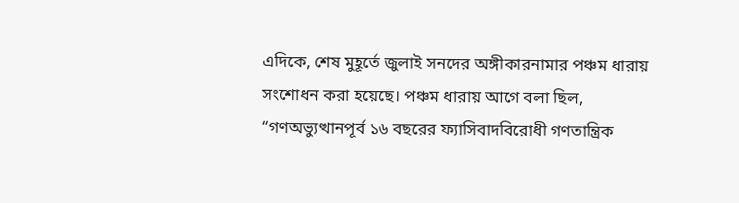এদিকে, শেষ মুহূর্তে জুলাই সনদের অঙ্গীকারনামার পঞ্চম ধারায় সংশোধন করা হয়েছে। পঞ্চম ধারায় আগে বলা ছিল, “গণঅভ্যুত্থানপূর্ব ১৬ বছরের ফ্যাসিবাদবিরোধী গণতান্ত্রিক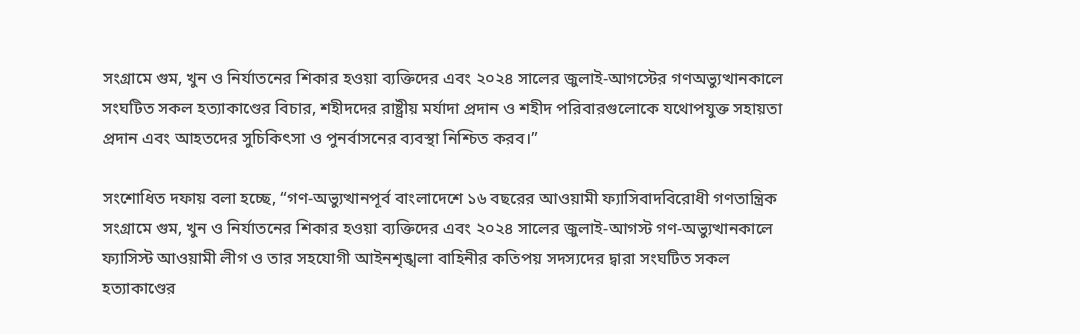সংগ্রামে গুম, খুন ও নির্যাতনের শিকার হওয়া ব্যক্তিদের এবং ২০২৪ সালের জুলাই-আগস্টের গণঅভ্যুত্থানকালে সংঘটিত সকল হত্যাকাণ্ডের বিচার, শহীদদের রাষ্ট্রীয় মর্যাদা প্রদান ও শহীদ পরিবারগুলোকে যথোপযুক্ত সহায়তা প্রদান এবং আহতদের সুচিকিৎসা ও পুনর্বাসনের ব্যবস্থা নিশ্চিত করব।”

সংশোধিত দফায় বলা হচ্ছে, “গণ-অভ্যুত্থানপূর্ব বাংলাদেশে ১৬ বছরের আওয়ামী ফ্যাসিবাদবিরোধী গণতান্ত্রিক সংগ্রামে গুম, খুন ও নির্যাতনের শিকার হওয়া ব্যক্তিদের এবং ২০২৪ সালের জুলাই-আগস্ট গণ-অভ্যুত্থানকালে ফ্যাসিস্ট আওয়ামী লীগ ও তার সহযোগী আইনশৃঙ্খলা বাহিনীর কতিপয় সদস্যদের দ্বারা সংঘটিত সকল হত্যাকাণ্ডের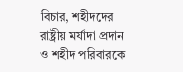বিচার, শহীদদের রাষ্ট্রীয় মর্যাদা প্রদান ও শহীদ পরিবারকে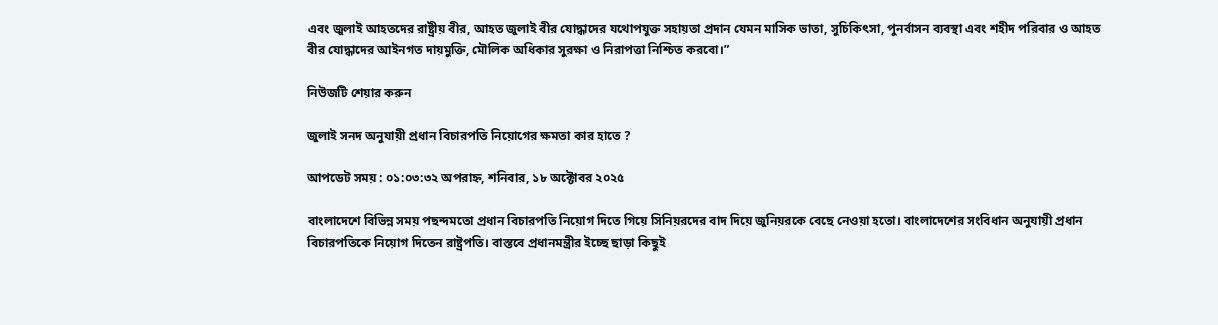এবং জুলাই আহতদের রাষ্ট্রীয় বীর, আহত জুলাই বীর যোদ্ধাদের যথোপযুক্ত সহায়তা প্রদান যেমন মাসিক ভাতা, সুচিকিৎসা, পুনর্বাসন ব্যবস্থা এবং শহীদ পরিবার ও আহত বীর যোদ্ধাদের আইনগত দায়মুক্তি, মৌলিক অধিকার সুরক্ষা ও নিরাপত্তা নিশ্চিত করবো।”

নিউজটি শেয়ার করুন

জুলাই সনদ অনুযায়ী প্রধান বিচারপতি নিয়োগের ক্ষমতা কার হাতে ?

আপডেট সময় : ০১:০৩:৩২ অপরাহ্ন, শনিবার, ১৮ অক্টোবর ২০২৫

বাংলাদেশে বিভিন্ন সময় পছন্দমতো প্রধান বিচারপতি নিয়োগ দিতে গিয়ে সিনিয়রদের বাদ দিয়ে জুনিয়রকে বেছে নেওয়া হতো। বাংলাদেশের সংবিধান অনুযায়ী প্রধান বিচারপতিকে নিয়োগ দিতেন রাষ্ট্রপতি। বাস্তবে প্রধানমন্ত্রীর ইচ্ছে ছাড়া কিছুই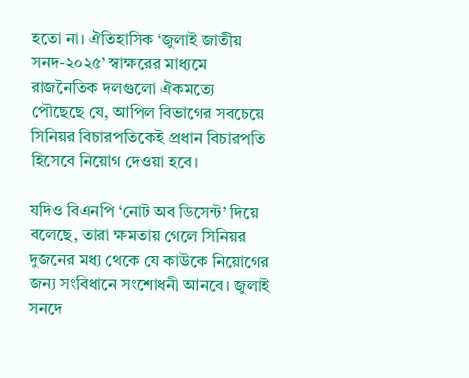হতো না। ঐতিহাসিক ‘জুলাই জাতীয় সনদ-২০২৫’ স্বাক্ষরের মাধ্যমে রাজনৈতিক দলগুলো ঐকমত্যে পৌছেছে যে, আপিল বিভাগের সবচেয়ে সিনিয়র বিচারপতিকেই প্রধান বিচারপতি হিসেবে নিয়োগ দেওয়া হবে।

যদিও বিএনপি ‘নোট অব ডিসেন্ট’ দিয়ে বলেছে, তারা ক্ষমতায় গেলে সিনিয়র দুজনের মধ্য থেকে যে কাউকে নিয়োগের জন্য সংবিধানে সংশোধনী আনবে। জুলাই সনদে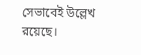সেভাবেই উল্লেখ রয়েছে।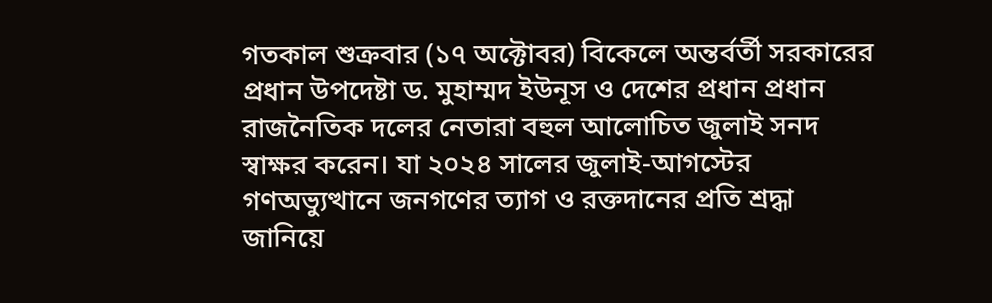গতকাল শুক্রবার (১৭ অক্টোবর) বিকেলে অন্তর্বর্তী সরকারের প্রধান উপদেষ্টা ড. মুহাম্মদ ইউনূস ও দেশের প্রধান প্রধান রাজনৈতিক দলের নেতারা বহুল আলোচিত জুলাই সনদ স্বাক্ষর করেন। যা ২০২৪ সালের জুলাই-আগস্টের গণঅভ্যুত্থানে জনগণের ত্যাগ ও রক্তদানের প্রতি শ্রদ্ধা জানিয়ে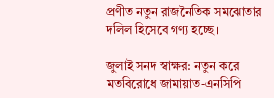প্রণীত নতুন রাজনৈতিক সমঝোতার দলিল হিসেবে গণ্য হচ্ছে।

জুলাই সনদ স্বাক্ষর: নতুন করে মতবিরোধে জামায়াত-এনসিপি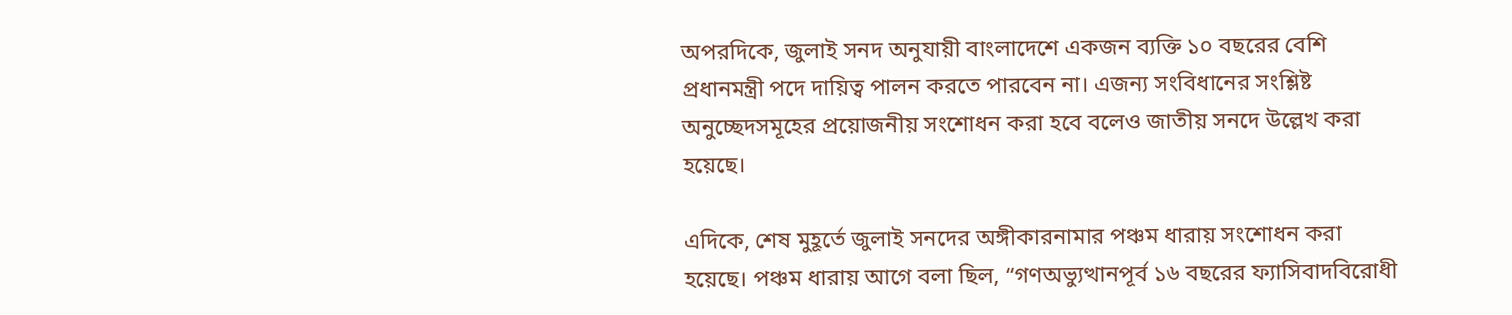অপরদিকে, জুলাই সনদ অনুযায়ী বাংলাদেশে একজন ব্যক্তি ১০ বছরের বেশি প্রধানমন্ত্রী পদে দায়িত্ব পালন করতে পারবেন না। এজন্য সংবিধানের সংশ্লিষ্ট অনুচ্ছেদসমূহের প্রয়োজনীয় সংশোধন করা হবে বলেও জাতীয় সনদে উল্লেখ করা হয়েছে।

এদিকে, শেষ মুহূর্তে জুলাই সনদের অঙ্গীকারনামার পঞ্চম ধারায় সংশোধন করা হয়েছে। পঞ্চম ধারায় আগে বলা ছিল, “গণঅভ্যুত্থানপূর্ব ১৬ বছরের ফ্যাসিবাদবিরোধী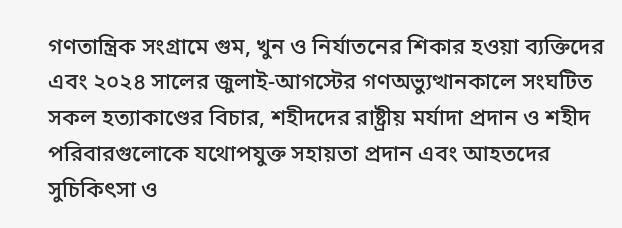গণতান্ত্রিক সংগ্রামে গুম, খুন ও নির্যাতনের শিকার হওয়া ব্যক্তিদের এবং ২০২৪ সালের জুলাই-আগস্টের গণঅভ্যুত্থানকালে সংঘটিত সকল হত্যাকাণ্ডের বিচার, শহীদদের রাষ্ট্রীয় মর্যাদা প্রদান ও শহীদ পরিবারগুলোকে যথোপযুক্ত সহায়তা প্রদান এবং আহতদের সুচিকিৎসা ও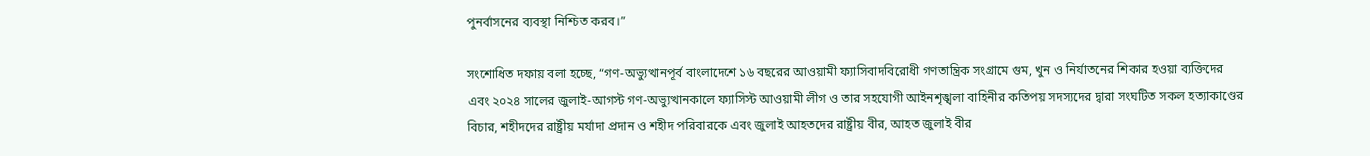পুনর্বাসনের ব্যবস্থা নিশ্চিত করব।”

সংশোধিত দফায় বলা হচ্ছে, “গণ-অভ্যুত্থানপূর্ব বাংলাদেশে ১৬ বছরের আওয়ামী ফ্যাসিবাদবিরোধী গণতান্ত্রিক সংগ্রামে গুম, খুন ও নির্যাতনের শিকার হওয়া ব্যক্তিদের এবং ২০২৪ সালের জুলাই-আগস্ট গণ-অভ্যুত্থানকালে ফ্যাসিস্ট আওয়ামী লীগ ও তার সহযোগী আইনশৃঙ্খলা বাহিনীর কতিপয় সদস্যদের দ্বারা সংঘটিত সকল হত্যাকাণ্ডের বিচার, শহীদদের রাষ্ট্রীয় মর্যাদা প্রদান ও শহীদ পরিবারকে এবং জুলাই আহতদের রাষ্ট্রীয় বীর, আহত জুলাই বীর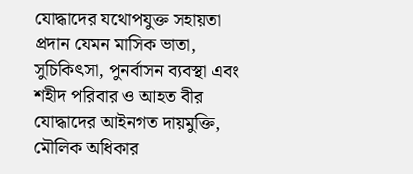যোদ্ধাদের যথোপযুক্ত সহায়তা প্রদান যেমন মাসিক ভাতা, সুচিকিৎসা, পুনর্বাসন ব্যবস্থা এবং শহীদ পরিবার ও আহত বীর যোদ্ধাদের আইনগত দায়মুক্তি, মৌলিক অধিকার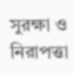সুরক্ষা ও নিরাপত্তা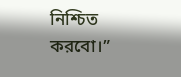নিশ্চিত করবো।”